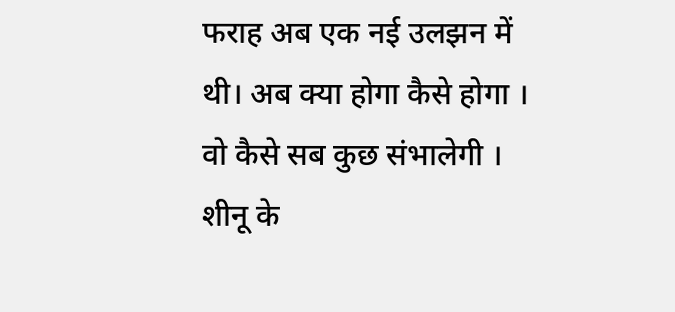फराह अब एक नई उलझन में थी। अब क्या होगा कैसे होगा । वो कैसे सब कुछ संभालेगी । शीनू के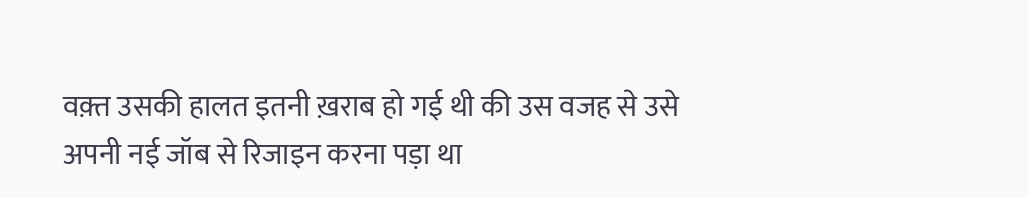वक़्त उसकी हालत इतनी ख़राब हो गई थी की उस वजह से उसे अपनी नई जॉब से रिजाइन करना पड़ा था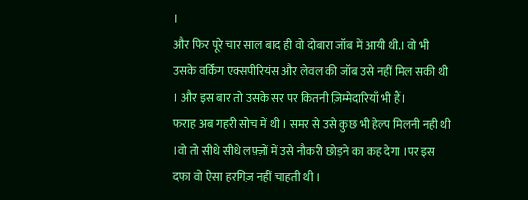।
और फिर पूरे चार साल बाद ही वो दोबारा जॉब में आयी थी.। वो भी उसके वर्किंग एक्सपीरियंस और लेवल की जॉब उसे नहीं मिल सकी थी । और इस बार तो उसके सर पर कितनी ज़िम्मेदारियाँ भी हैं।
फराह अब गहरी सोच में थी । समर से उसे कुछ भी हेल्प मिलनी नही थी ।वो तो सीधे सीधे लफ़्ज़ों में उसे नौकरी छोड़ने का कह देगा ।पर इस दफा वो ऐसा हरगिज़ नहीं चाहती थी ।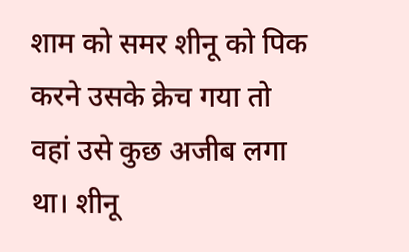शाम को समर शीनू को पिक करने उसके क्रेच गया तो वहां उसे कुछ अजीब लगा था। शीनू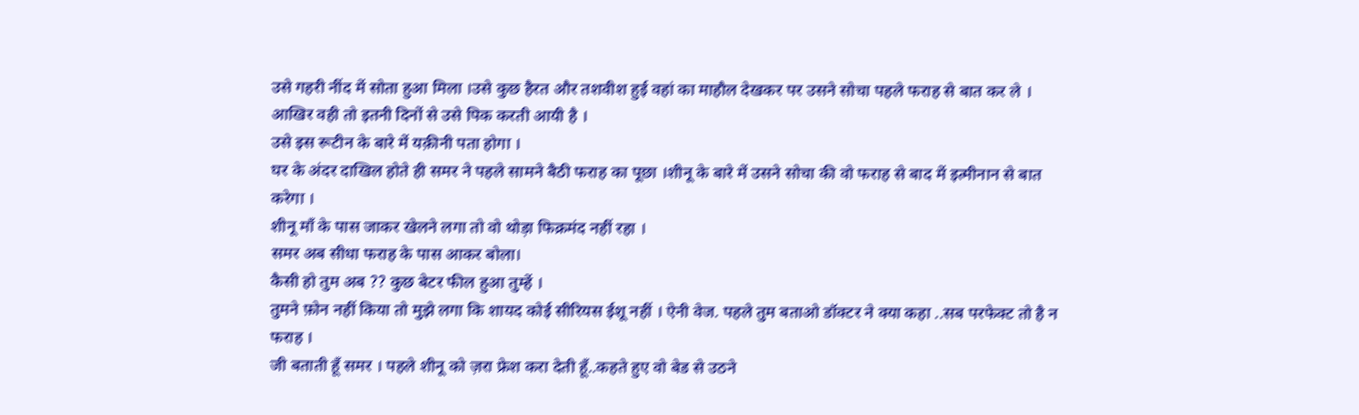उसे गहरी नींद में सोता हुआ मिला ।उसे कुछ हैरत और तशवीश हुई वहां का माहौल देखकर पर उसने सोचा पहले फराह से बात कर ले । आखिर वही तो इतनी दिनों से उसे पिक करती आयी है ।
उसे इस रूटीन के बारे में यक़ीनी पता होगा ।
घर के अंदर दाखिल होते ही समर ने पहले सामने बैठी फराह का पूछा ।शीनू के बारे में उसने सोचा की वो फराह से बाद में इत्मीनान से बात करेगा ।
शीनू माँ के पास जाकर खेलने लगा तो वो थोड़ा फिक्रमंद नहीं रहा ।
समर अब सीधा फराह के पास आकर बोला।
कैसी हो तुम अब ?? कुछ बेटर फील हुआ तुम्हें ।
तुमने फ़ोन नहीं किया तो मुझे लगा कि शायद कोई सीरियस ईशू नहीं । ऐनी वेज. पहले तुम बताओ डॉक्टर ने क्या कहा ..सब परफेक्ट तो है न फराह ।
जी बताती हूँ समर । पहले शीनू को ज़रा फ्रेश करा देती हूँ..कहते हुए वो बेड से उठने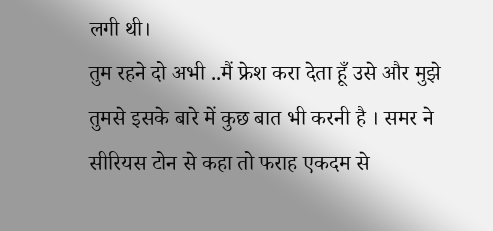लगी थी।
तुम रहने दो अभी ..मैं फ्रेश करा देता हूँ उसे और मुझे तुमसे इसके बारे में कुछ बात भी करनी है । समर ने सीरियस टोन से कहा तो फराह एकदम से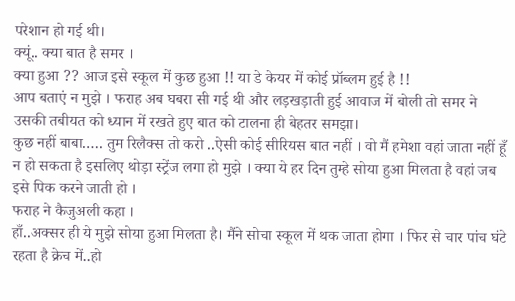परेशान हो गई थी।
क्यूं.. क्या बात है समर ।
क्या हुआ ?? आज इसे स्कूल में कुछ हुआ !! या डे केयर में कोई प्रॉब्लम हुई है !!
आप बताएं न मुझे । फराह अब घबरा सी गई थी और लड़खड़ाती हुई आवाज में बोली तो समर ने उसकी तबीयत को ध्यान में रखते हुए बात को टालना ही बेहतर समझा।
कुछ नहीं बाबा.…. तुम रिलैक्स तो करो ..ऐसी कोई सीरियस बात नहीं । वो मैं हमेशा वहां जाता नहीं हूँ न हो सकता है इसलिए थोड़ा स्ट्रेंज लगा हो मुझे । क्या ये हर दिन तुम्हे सोया हुआ मिलता है वहां जब इसे पिक करने जाती हो ।
फराह ने कैजुअली कहा ।
हाँ..अक्सर ही ये मुझे सोया हुआ मिलता है। मैंने सोचा स्कूल में थक जाता होगा । फिर से चार पांच घंटे रहता है क्रेच में..हो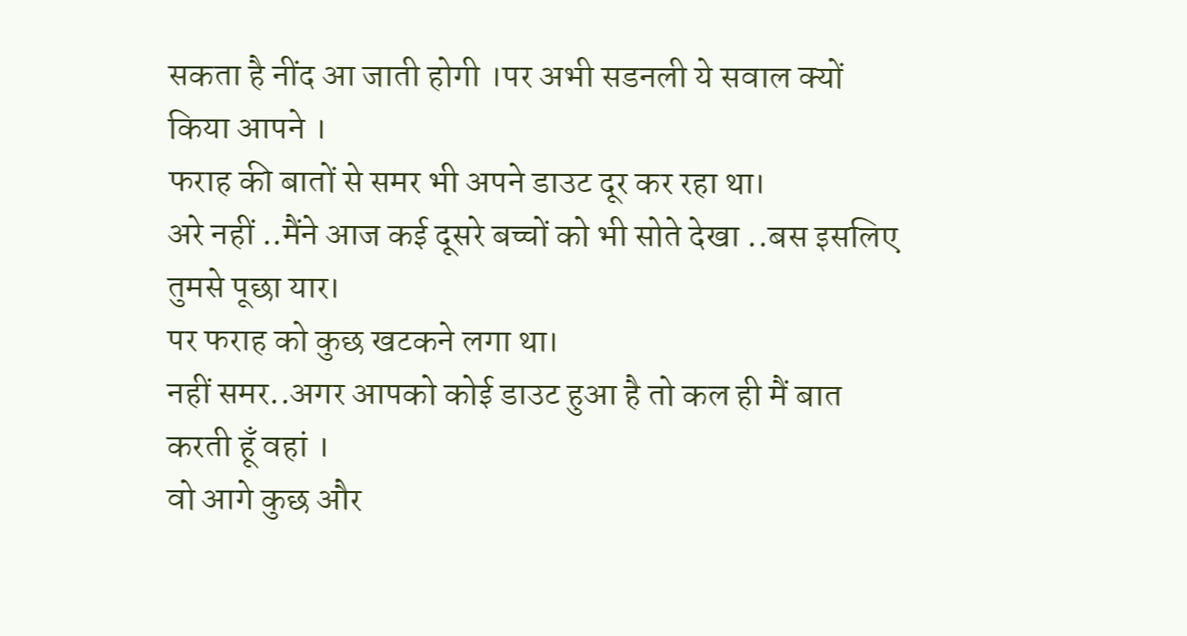सकता है नींद आ जाती होगी ।पर अभी सडनली ये सवाल क्यों किया आपने ।
फराह की बातों से समर भी अपने डाउट दूर कर रहा था।
अरे नहीं ..मैंने आज कई दूसरे बच्चों को भी सोते देखा ..बस इसलिए तुमसे पूछा यार।
पर फराह को कुछ खटकने लगा था।
नहीं समर..अगर आपको कोई डाउट हुआ है तो कल ही मैं बात करती हूँ वहां ।
वो आगे कुछ और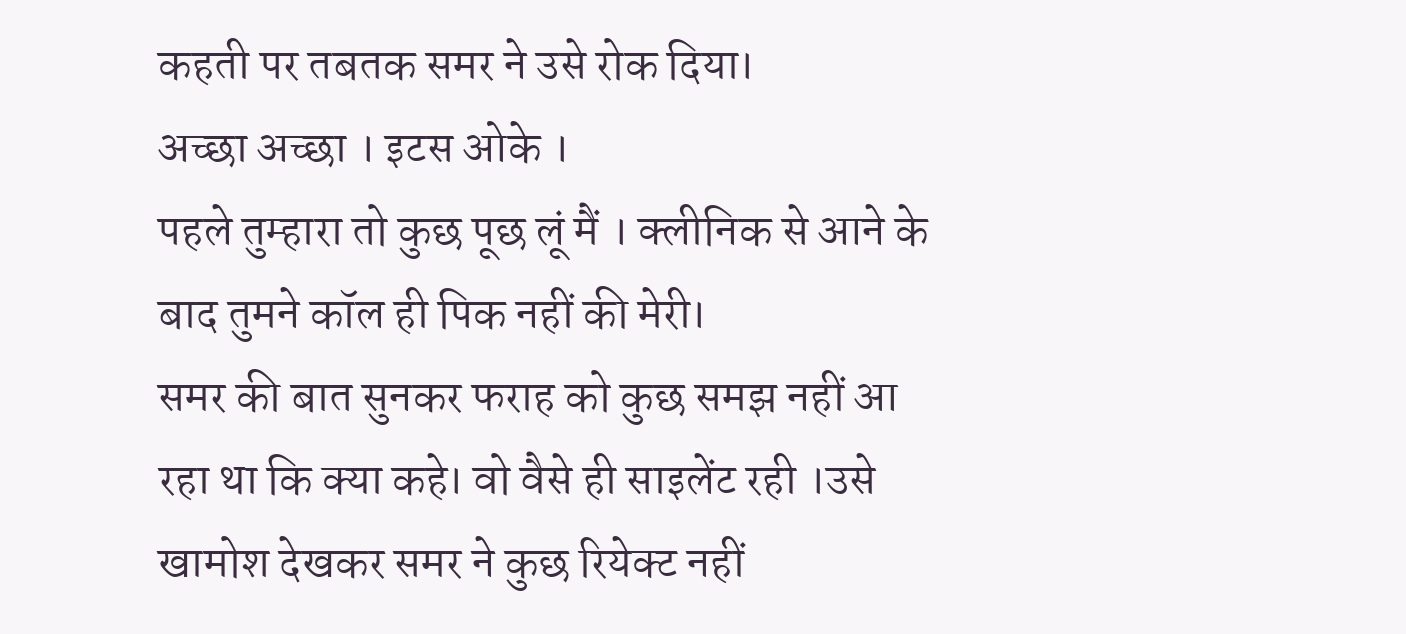कहती पर तबतक समर ने उसे रोक दिया।
अच्छा अच्छा । इटस ओके ।
पहले तुम्हारा तो कुछ पूछ लूं मैं । क्लीनिक से आने के बाद तुमने कॉल ही पिक नहीं की मेरी।
समर की बात सुनकर फराह को कुछ समझ नहीं आ रहा था कि क्या कहे। वो वैसे ही साइलेंट रही ।उसे खामोश देखकर समर ने कुछ रियेक्ट नहीं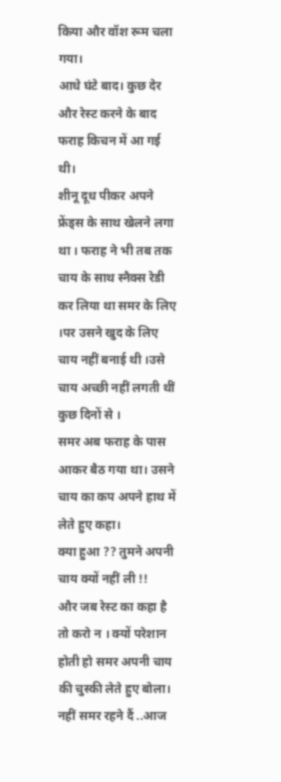किया और वॉश रूम चला गया।
आधे घंटे बाद। कुछ देर और रेस्ट करने के बाद फराह किचन में आ गई थी।
शीनू दूध पीकर अपने फ्रेंड्स के साथ खेलने लगा था । फराह ने भी तब तक चाय के साथ स्नैक्स रेडी कर लिया था समर के लिए ।पर उसने खुद के लिए चाय नहीं बनाई थी ।उसे चाय अच्छी नहीं लगती थीं कुछ दिनों से ।
समर अब फराह के पास आकर बैठ गया था। उसने चाय का कप अपने हाथ में लेते हुए कहा।
क्या हुआ ?? तुमने अपनी चाय क्यों नहीं ली !!
और जब रेस्ट का कहा है तो करो न । क्यों परेशान होती हो समर अपनी चाय की चुस्की लेते हुए बोला।
नहीं समर रहने दैं ..आज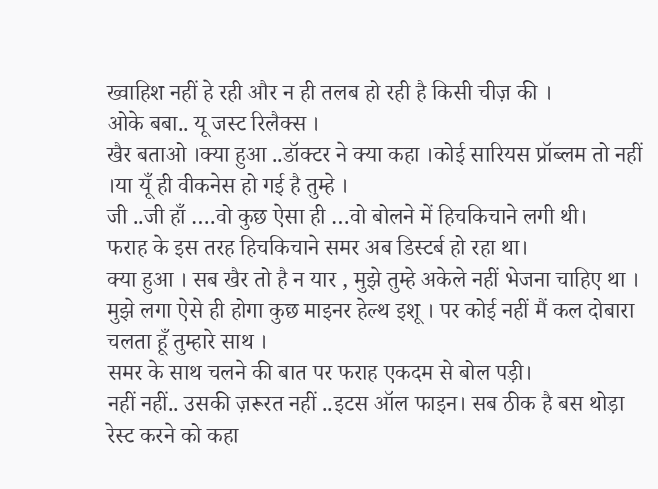ख्वाहिश नहीं हे रही और न ही तलब हो रही है किसी चीज़ की ।
ओके बबा.. यू जस्ट रिलैक्स ।
खैर बताओ ।क्या हुआ ..डॉक्टर ने क्या कहा ।कोई सारियस प्रॉब्लम तो नहीं ।या यूँ ही वीकनेस हो गई है तुम्हे ।
जी ..जी हाँ ….वो कुछ ऐसा ही …वो बोलने में हिचकिचाने लगी थी।
फराह के इस तरह हिचकिचाने समर अब डिस्टर्ब हो रहा था।
क्या हुआ । सब खैर तो है न यार , मुझे तुम्हे अकेले नहीं भेजना चाहिए था । मुझे लगा ऐसे ही होगा कुछ माइनर हेल्थ इशू । पर कोई नहीं मैं कल दोबारा चलता हूँ तुम्हारे साथ ।
समर के साथ चलने की बात पर फराह एकदम से बोल पड़ी।
नहीं नहीं.. उसकी ज़रूरत नहीं ..इटस ऑल फाइन। सब ठीक है बस थोड़ा रेस्ट करने को कहा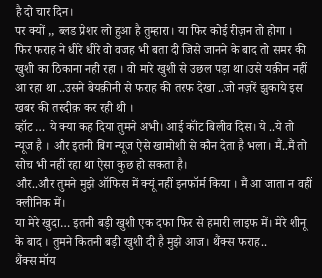है दो चार दिन।
पर क्यों ,, ब्लड प्रेशर लो हुआ है तुम्हारा। या फिर कोई रीज़न तो होगा ।
फिर फराह ने धीरे धीरे वो वजह भी बता दी जिसे जानने के बाद तो समर की खुशी का ठिकाना नही रहा । वो मारे खुशी से उछल पड़ा था।उसे यक़ीन नहीं आ रहा था ..उसने बेयक़ीनी से फराह की तरफ देखा ..जो नज़रें झुकाये इस खबर की तस्दीक़ कर रही थी ।
व्हॉट … ये क्या कह दिया तुमने अभी। आई कॉंट बिलीव दिस। ये ..ये तो न्यूज है । और इतनी बिग न्यूज ऐसे खामोशी से कौन देता है भला। मैं..मैं तो सोच भी नहीं रहा था ऐसा कुछ हो सकता है।
और..और तुमने मुझे ऑफिस में क्यूं नहीं इनफॉर्म किया । मैं आ जाता न वहीं क्लीनिक में।
या मेरे खुदा… इतनी बड़ी खुशी एक दफा फिर से हमारी लाइफ में। मेरे शीनू के बाद । तुमने कितनी बड़ी खुशी दी है मुझे आज। थैंक्स फराह..
थैंक्स मॉय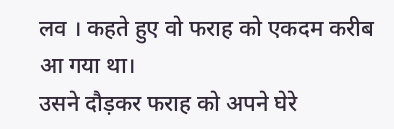लव । कहते हुए वो फराह को एकदम करीब आ गया था।
उसने दौड़कर फराह को अपने घेरे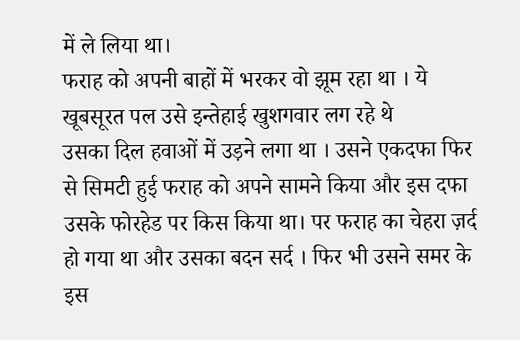में ले लिया था।
फराह को अपनी बाहों में भरकर वो झूम रहा था । ये खूबसूरत पल उसे इन्तेहाई खुशगवार लग रहे थे
उसका दिल हवाओं में उड़ने लगा था । उसने एकदफा फिर से सिमटी हुई फराह को अपने सामने किया और इस दफा उसके फोरहेड पर किस किया था। पर फराह का चेहरा ज़र्द हो गया था और उसका बदन सर्द । फिर भी उसने समर के इस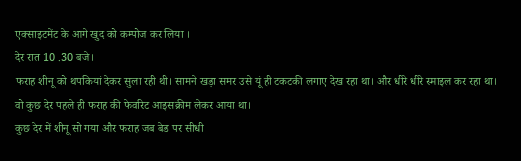एक्साइटमेंट के आगे खुद को कम्पोज कर लिया ।
देर रात 10 .30 बजे।
फराह शीनू को थपकियां देकर सुला रही थी। सामने खड़ा समर उसे यूं ही टकटकी लगाए देख रहा था। और धीरे धीरे स्माइल कर रहा था। वो कुछ देर पहले ही फराह की फेवरिट आइसक्रीम लेकर आया था।
कुछ देर में शीनू सो गया और फराह जब बेड पर सीधी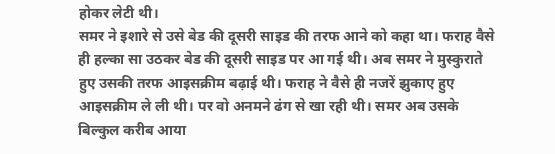होकर लेटी थी।
समर ने इशारे से उसे बेड की दूसरी साइड की तरफ आने को कहा था। फराह वैसे ही हल्का सा उठकर बेड की दूसरी साइड पर आ गई थी। अब समर ने मुस्कुराते हुए उसकी तरफ आइसक्रीम बढ़ाई थी। फराह ने वैसे ही नजरें झुकाए हुए आइसक्रीम ले ली थी। पर वो अनमने ढंग से खा रही थी। समर अब उसके बिल्कुल करीब आया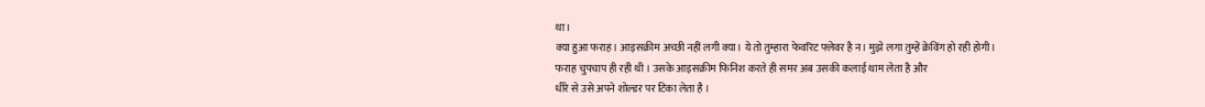था।
क्या हुआ फराह। आइसक्रीम अच्छी नहीं लगी क्या। ये तो तुम्हारा फेवरिट फ्लेवर है न। मुझे लगा तुम्हें क्रेविंग हो रही होगी।
फराह चुपचाप ही रही थी । उसके आइसक्रीम फिनिश करते ही समर अब उसकी कलाई थाम लेता है और
धीरे से उसे अपने शोल्डर पर टिका लेता है ।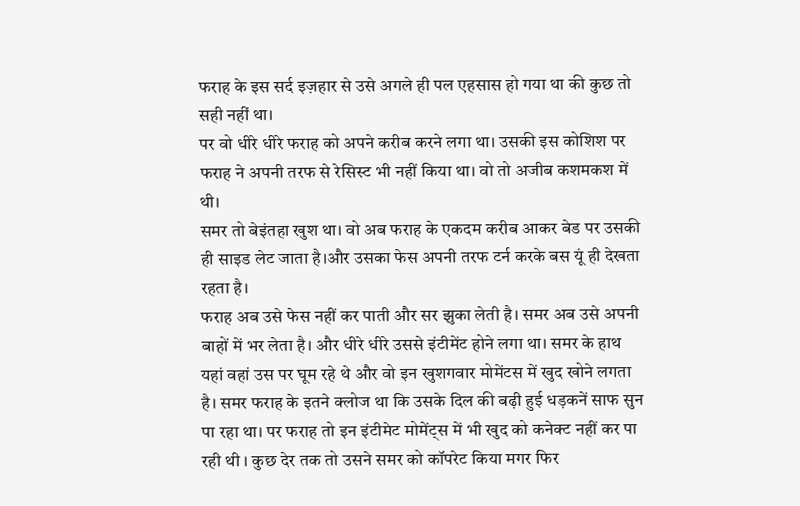फराह के इस सर्द इज़हार से उसे अगले ही पल एहसास हो गया था की कुछ तो सही नहीं था।
पर वो धीरे धीरे फराह को अपने करीब करने लगा था। उसकी इस कोशिश पर फराह ने अपनी तरफ से रेसिस्ट भी नहीं किया था। वो तो अजीब कशमकश में थी।
समर तो बेइंतहा खुश था। वो अब फराह के एकदम करीब आकर बेड पर उसकी ही साइड लेट जाता है।और उसका फेस अपनी तरफ टर्न करके बस यूं ही देखता रहता है।
फराह अब उसे फेस नहीं कर पाती और सर झुका लेती है। समर अब उसे अपनी बाहों में भर लेता है। और धीरे धीरे उससे इंटीमेंट होने लगा था। समर के हाथ यहां वहां उस पर घूम रहे थे और वो इन खुशगवार मोमेंटस में खुद खोने लगता है। समर फराह के इतने क्लोज था कि उसके दिल की बढ़ी हुई धड़कनें साफ सुन पा रहा था। पर फराह तो इन इंटीमेट मोमेंट्स में भी खुद को कनेक्ट नहीं कर पा रही थी । कुछ देर तक तो उसने समर को कॉपरेट किया मगर फिर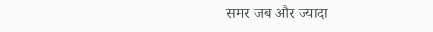समर जब और ज्यादा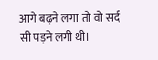आगे बढ़ने लगा तो वो सर्द सी पड़ने लगी थी।